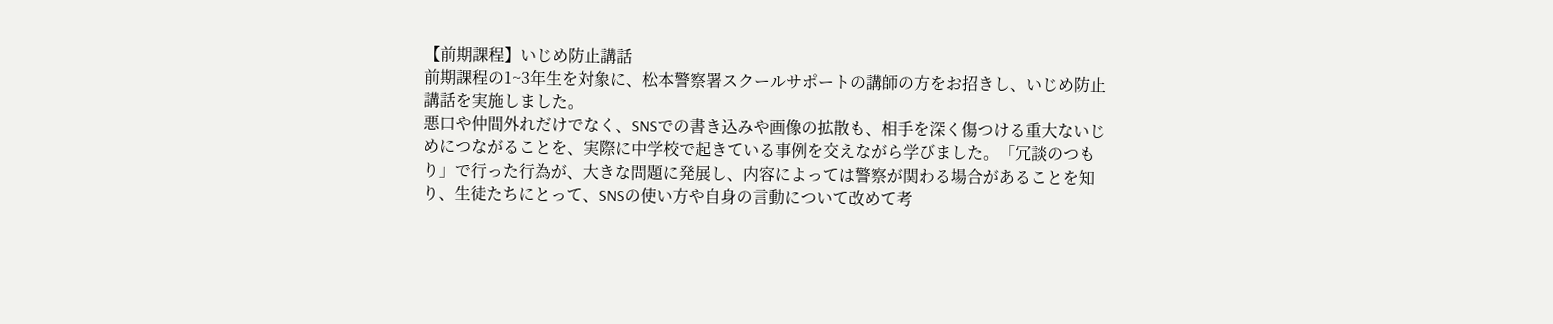【前期課程】いじめ防止講話
前期課程の1~3年生を対象に、松本警察署スクールサポートの講師の方をお招きし、いじめ防止講話を実施しました。
悪口や仲間外れだけでなく、SNSでの書き込みや画像の拡散も、相手を深く傷つける重大ないじめにつながることを、実際に中学校で起きている事例を交えながら学びました。「冗談のつもり」で行った行為が、大きな問題に発展し、内容によっては警察が関わる場合があることを知り、生徒たちにとって、SNSの使い方や自身の言動について改めて考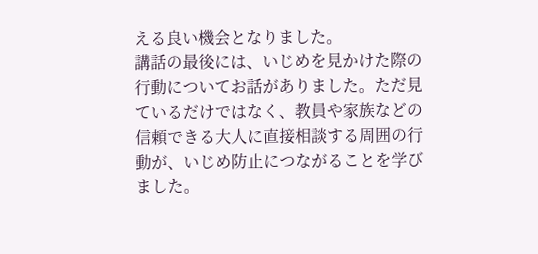える良い機会となりました。
講話の最後には、いじめを見かけた際の行動についてお話がありました。ただ見ているだけではなく、教員や家族などの信頼できる大人に直接相談する周囲の行動が、いじめ防止につながることを学びました。